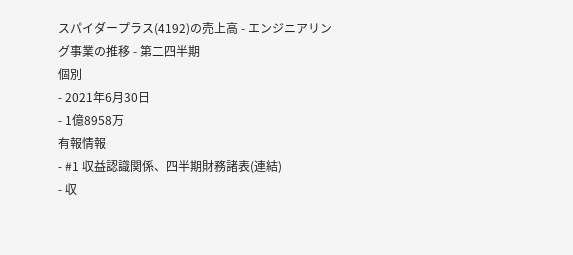スパイダープラス(4192)の売上高 - エンジニアリング事業の推移 - 第二四半期
個別
- 2021年6月30日
- 1億8958万
有報情報
- #1 収益認識関係、四半期財務諸表(連結)
- 収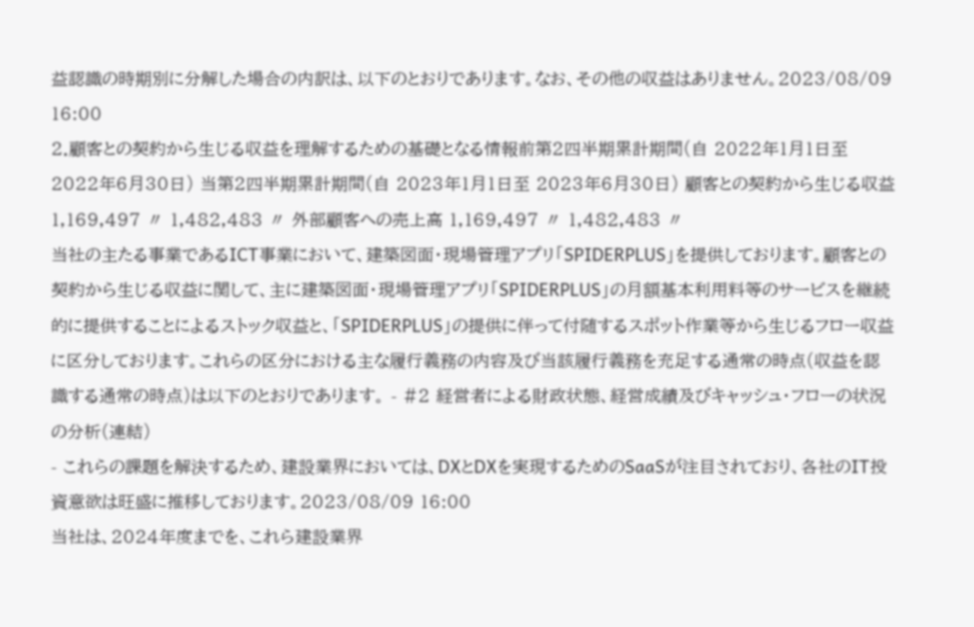益認識の時期別に分解した場合の内訳は、以下のとおりであります。なお、その他の収益はありません。2023/08/09 16:00
2.顧客との契約から生じる収益を理解するための基礎となる情報前第2四半期累計期間(自 2022年1月1日至 2022年6月30日) 当第2四半期累計期間(自 2023年1月1日至 2023年6月30日) 顧客との契約から生じる収益 1,169,497 〃 1,482,483 〃 外部顧客への売上高 1,169,497 〃 1,482,483 〃
当社の主たる事業であるICT事業において、建築図面・現場管理アプリ「SPIDERPLUS」を提供しております。顧客との契約から生じる収益に関して、主に建築図面・現場管理アプリ「SPIDERPLUS」の月額基本利用料等のサービスを継続的に提供することによるストック収益と、「SPIDERPLUS」の提供に伴って付随するスポット作業等から生じるフロー収益に区分しております。これらの区分における主な履行義務の内容及び当該履行義務を充足する通常の時点(収益を認識する通常の時点)は以下のとおりであります。 - #2 経営者による財政状態、経営成績及びキャッシュ・フローの状況の分析(連結)
- これらの課題を解決するため、建設業界においては、DXとDXを実現するためのSaaSが注目されており、各社のIT投資意欲は旺盛に推移しております。2023/08/09 16:00
当社は、2024年度までを、これら建設業界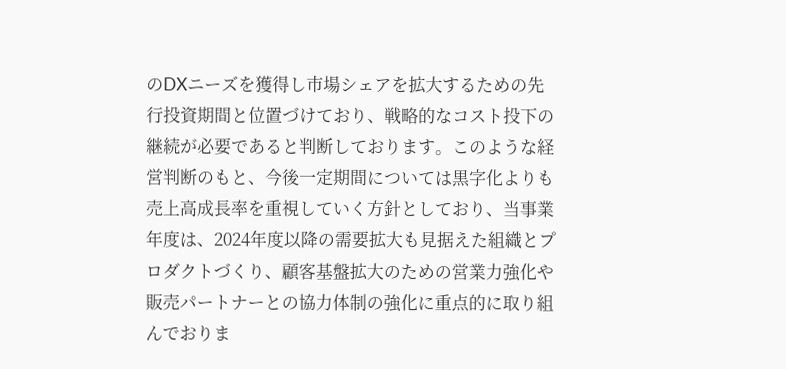のDXニーズを獲得し市場シェアを拡大するための先行投資期間と位置づけており、戦略的なコスト投下の継続が必要であると判断しております。このような経営判断のもと、今後一定期間については黒字化よりも売上高成長率を重視していく方針としており、当事業年度は、2024年度以降の需要拡大も見据えた組織とプロダクトづくり、顧客基盤拡大のための営業力強化や販売パートナーとの協力体制の強化に重点的に取り組んでおりま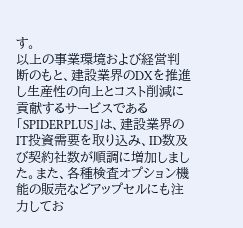す。
以上の事業環境および経営判断のもと、建設業界のDXを推進し生産性の向上とコスト削減に貢献するサービスである「SPIDERPLUS」は、建設業界のIT投資需要を取り込み、ID数及び契約社数が順調に増加しました。また、各種検査オプション機能の販売などアップセルにも注力してお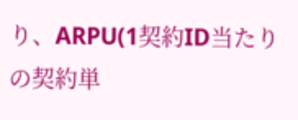り、ARPU(1契約ID当たりの契約単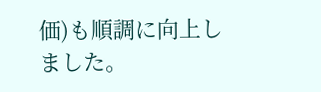価)も順調に向上しました。